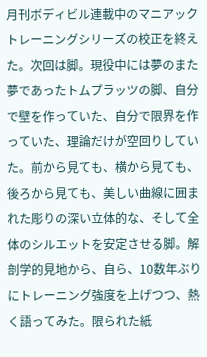月刊ボディビル連載中のマニアックトレーニングシリーズの校正を終えた。次回は脚。現役中には夢のまた夢であったトムプラッツの脚、自分で壁を作っていた、自分で限界を作っていた、理論だけが空回りしていた。前から見ても、横から見ても、後ろから見ても、美しい曲線に囲まれた彫りの深い立体的な、そして全体のシルエットを安定させる脚。解剖学的見地から、自ら、10数年ぶりにトレーニング強度を上げつつ、熱く語ってみた。限られた紙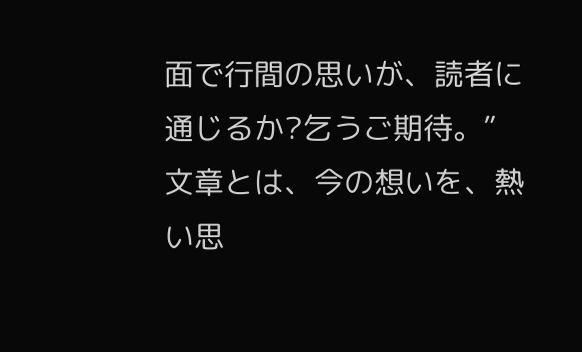面で行間の思いが、読者に通じるか?乞うご期待。”文章とは、今の想いを、熱い思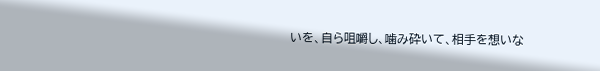いを、自ら咀嚼し、噛み砕いて、相手を想いな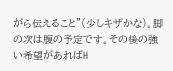がら伝えること”(少しキザかな)。脚の次は腹の予定です。その後の強い希望があればH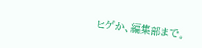ヒゲか、編集部まで。